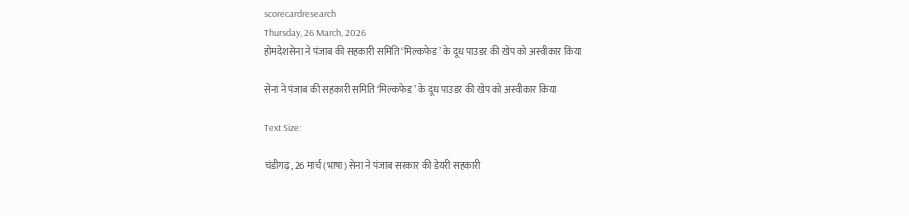scorecardresearch
Thursday, 26 March, 2026
होमदेशसेना ने पंजाब की सहकारी समिति ‘मिल्कफेड’ के दूध पाउडर की खेप को अस्वीकार किया

सेना ने पंजाब की सहकारी समिति ‘मिल्कफेड’ के दूध पाउडर की खेप को अस्वीकार किया

Text Size:

चंडीगढ़, 26 मार्च (भाषा) सेना ने पंजाब सरकार की डेयरी सहकारी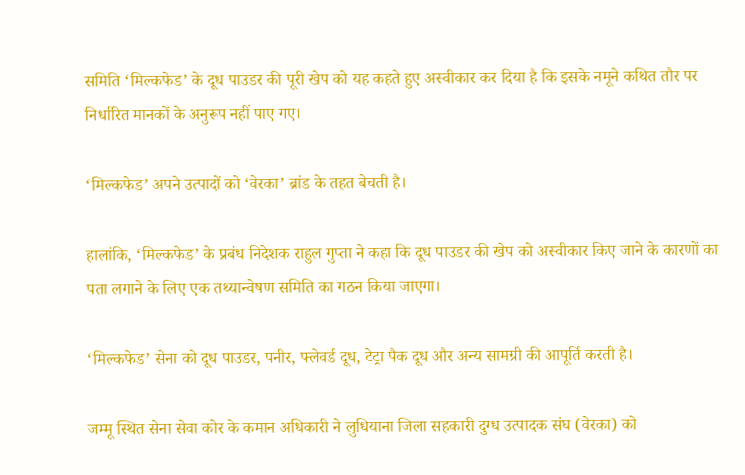समिति ‘मिल्कफेड’ के दूध पाउडर की पूरी खेप को यह कहते हुए अस्वीकार कर दिया है कि इसके नमूने कथित तौर पर निर्धारित मानकों के अनुरूप नहीं पाए गए।

‘मिल्कफेड’ अपने उत्पादों को ‘वेरका’ ब्रांड के तहत बेचती है।

हालांकि, ‘मिल्कफेड’ के प्रबंध निदेशक राहुल गुप्ता ने कहा कि दूध पाउडर की खेप को अस्वीकार किए जाने के कारणों का पता लगाने के लिए एक तथ्यान्वेषण समिति का गठन किया जाएगा।

‘मिल्कफेड’ सेना को दूध पाउडर, पनीर, फ्लेवर्ड दूध, टेट्रा पैक दूध और अन्य सामग्री की आपूर्ति करती है।

जम्मू स्थित सेना सेवा कोर के कमान अधिकारी ने लुधियाना जिला सहकारी दुग्ध उत्पादक संघ (वेरका) को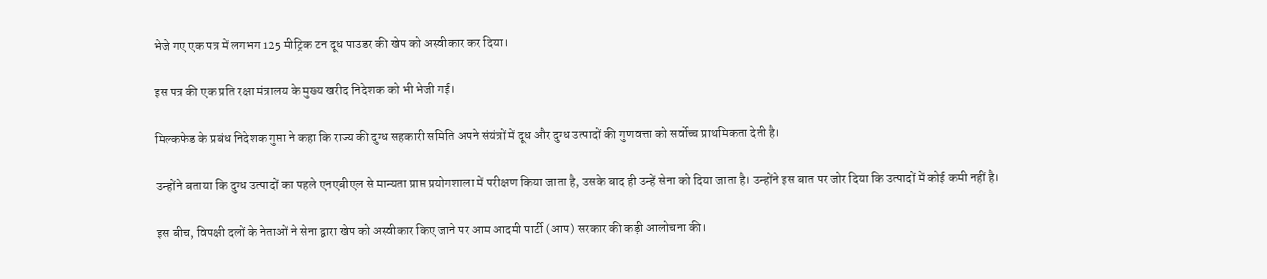भेजे गए एक पत्र में लगभग 125 मीट्रिक टन दूध पाउडर की खेप को अस्वीकार कर दिया।

इस पत्र की एक प्रति रक्षा मंत्रालय के मुख्य खरीद निदेशक को भी भेजी गई।

मिल्कफेड के प्रबंध निदेशक गुप्ता ने कहा कि राज्य की दुग्ध सहकारी समिति अपने संयंत्रों में दूध और दुग्ध उत्पादों की गुणवत्ता को सर्वोच्च प्राथमिकता देती है।

उन्होंने बताया कि दुग्ध उत्पादों का पहले एनएबीएल से मान्यता प्राप्त प्रयोगशाला में परीक्षण किया जाता है, उसके बाद ही उन्हें सेना को दिया जाता है। उन्होंने इस बात पर जोर दिया कि उत्पादों में कोई कमी नहीं है।

इस बीच, विपक्षी दलों के नेताओं ने सेना द्वारा खेप को अस्वीकार किए जाने पर आम आदमी पार्टी (आप) सरकार की कड़ी आलोचना की।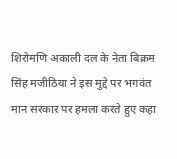शिरोमणि अकाली दल के नेता बिक्रम सिंह मजीठिया ने इस मुद्दे पर भगवंत मान सरकार पर हमला करते हुए कहा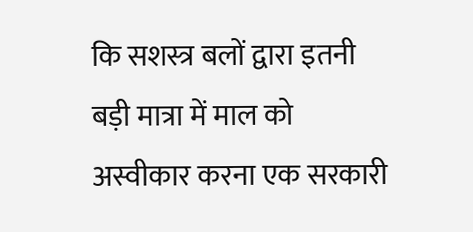कि सशस्त्र बलों द्वारा इतनी बड़ी मात्रा में माल को अस्वीकार करना एक सरकारी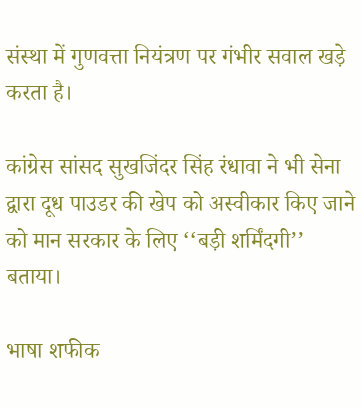संस्था में गुणवत्ता नियंत्रण पर गंभीर सवाल खड़े करता है।

कांग्रेस सांसद सुखजिंदर सिंह रंधावा ने भी सेना द्वारा दूध पाउडर की खेप को अस्वीकार किए जाने को मान सरकार के लिए ‘‘बड़ी शर्मिंदगी’’ बताया।

भाषा शफीक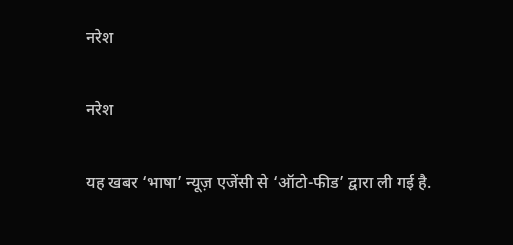नरेश

नरेश

यह खबर ‘भाषा’ न्यूज़ एजेंसी से ‘ऑटो-फीड’ द्वारा ली गई है.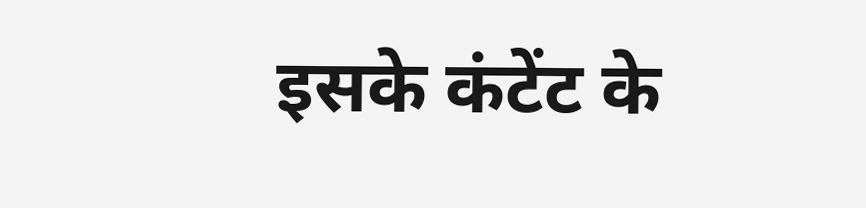इसके कंटेंट के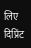लिए दिप्रिंट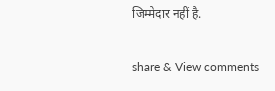जिम्मेदार नहीं है.

share & View comments